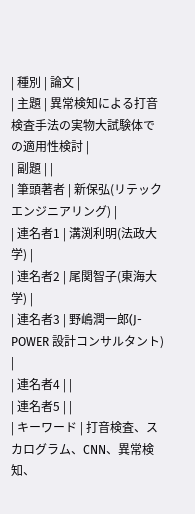| 種別 | 論文 |
| 主題 | 異常検知による打音検査手法の実物大試験体での適用性検討 |
| 副題 | |
| 筆頭著者 | 新保弘(リテックエンジニアリング) |
| 連名者1 | 溝渕利明(法政大学) |
| 連名者2 | 尾関智子(東海大学) |
| 連名者3 | 野嶋潤一郎(J-POWER 設計コンサルタント) |
| 連名者4 | |
| 連名者5 | |
| キーワード | 打音検査、スカログラム、CNN、異常検知、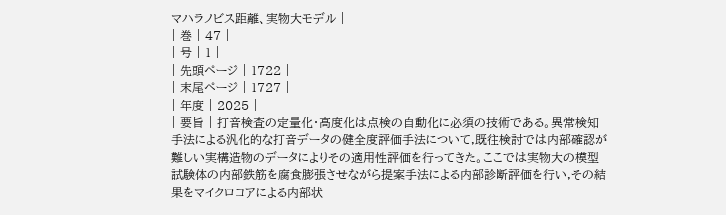マハラノビス距離、実物大モデル |
| 巻 | 47 |
| 号 | 1 |
| 先頭ページ | 1722 |
| 末尾ページ | 1727 |
| 年度 | 2025 |
| 要旨 | 打音検査の定量化・高度化は点検の自動化に必須の技術である。異常検知手法による汎化的な打音データの健全度評価手法について,既往検討では内部確認が難しい実構造物のデータによりその適用性評価を行ってきた。ここでは実物大の模型試験体の内部鉄筋を腐食膨張させながら提案手法による内部診断評価を行い,その結果をマイクロコアによる内部状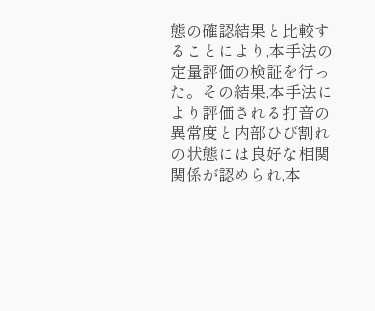態の確認結果と比較することにより,本手法の定量評価の検証を行った。その結果,本手法により評価される打音の異常度と内部ひび割れの状態には良好な相関関係が認められ,本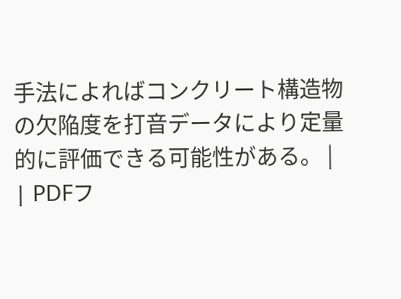手法によればコンクリート構造物の欠陥度を打音データにより定量的に評価できる可能性がある。 |
| PDFフ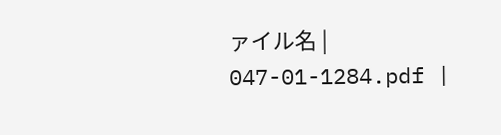ァイル名 | 047-01-1284.pdf |